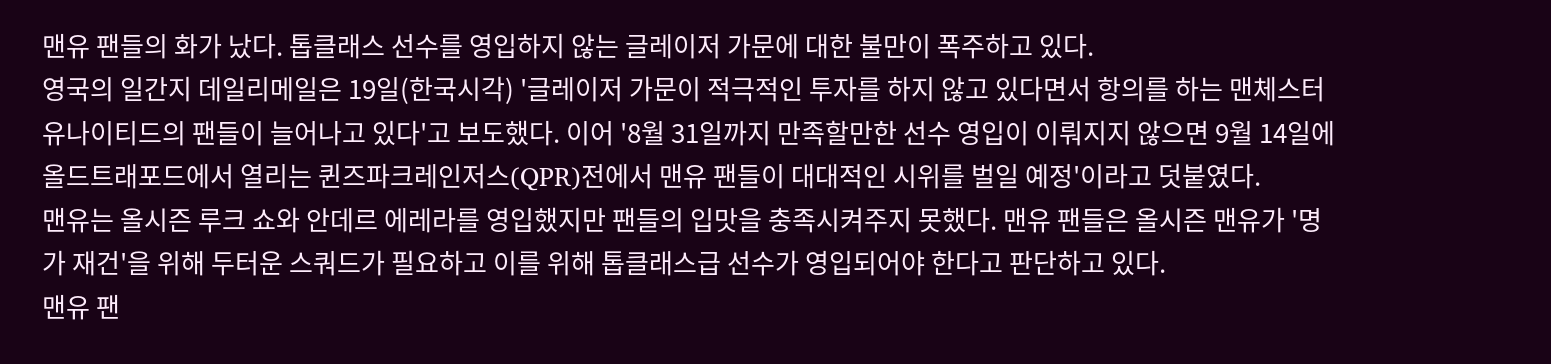맨유 팬들의 화가 났다. 톱클래스 선수를 영입하지 않는 글레이저 가문에 대한 불만이 폭주하고 있다.
영국의 일간지 데일리메일은 19일(한국시각) '글레이저 가문이 적극적인 투자를 하지 않고 있다면서 항의를 하는 맨체스터 유나이티드의 팬들이 늘어나고 있다'고 보도했다. 이어 '8월 31일까지 만족할만한 선수 영입이 이뤄지지 않으면 9월 14일에 올드트래포드에서 열리는 퀸즈파크레인저스(QPR)전에서 맨유 팬들이 대대적인 시위를 벌일 예정'이라고 덧붙였다.
맨유는 올시즌 루크 쇼와 안데르 에레라를 영입했지만 팬들의 입맛을 충족시켜주지 못했다. 맨유 팬들은 올시즌 맨유가 '명가 재건'을 위해 두터운 스쿼드가 필요하고 이를 위해 톱클래스급 선수가 영입되어야 한다고 판단하고 있다.
맨유 팬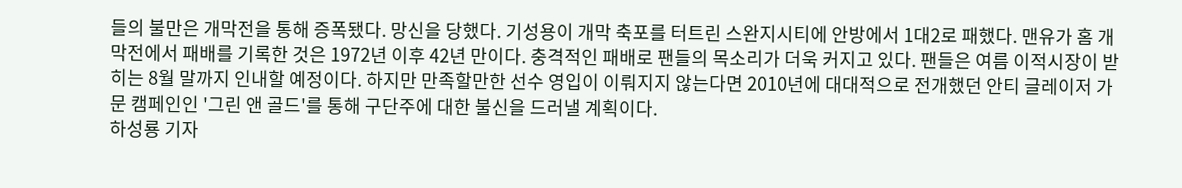들의 불만은 개막전을 통해 증폭됐다. 망신을 당했다. 기성용이 개막 축포를 터트린 스완지시티에 안방에서 1대2로 패했다. 맨유가 홈 개막전에서 패배를 기록한 것은 1972년 이후 42년 만이다. 충격적인 패배로 팬들의 목소리가 더욱 커지고 있다. 팬들은 여름 이적시장이 받히는 8월 말까지 인내할 예정이다. 하지만 만족할만한 선수 영입이 이뤄지지 않는다면 2010년에 대대적으로 전개했던 안티 글레이저 가문 캠페인인 '그린 앤 골드'를 통해 구단주에 대한 불신을 드러낼 계획이다.
하성룡 기자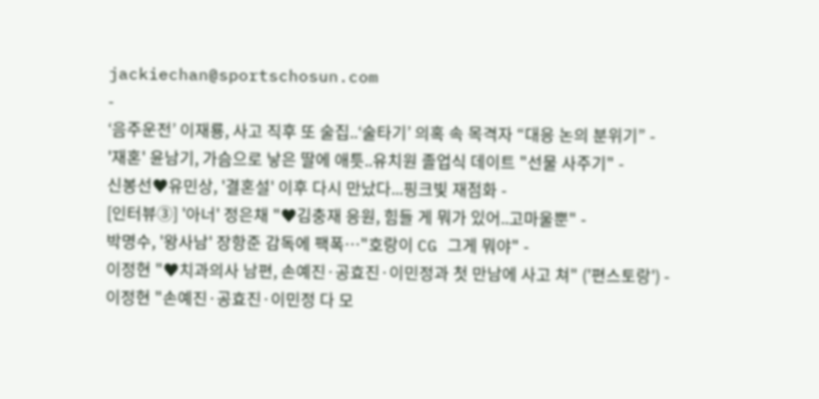jackiechan@sportschosun.com
-
‘음주운전’ 이재룡, 사고 직후 또 술집..‘술타기’ 의혹 속 목격자 “대응 논의 분위기” -
'재혼' 윤남기, 가슴으로 낳은 딸에 애틋..유치원 졸업식 데이트 "선물 사주기" -
신봉선♥유민상, '결혼설' 이후 다시 만났다...핑크빛 재점화 -
[인터뷰③] '아너' 정은채 "♥김충재 응원, 힘들 게 뭐가 있어..고마울뿐" -
박명수, '왕사남' 장항준 감독에 팩폭…"호랑이 CG 그게 뭐야" -
이정현 "♥치과의사 남편, 손예진·공효진·이민정과 첫 만남에 사고 쳐" ('편스토랑') -
이정현 "손예진·공효진·이민정 다 모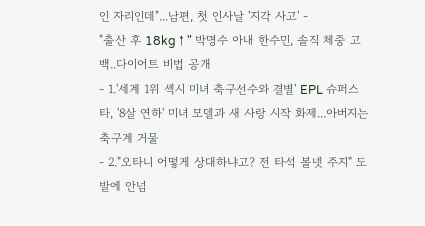인 자리인데"...남편, 첫 인사날 '지각 사고' -
"출산 후 18kg↑" 박명수 아내 한수민, 솔직 체중 고백..다이어트 비법 공개
- 1.'세계 1위 섹시 미녀 축구선수와 결별' EPL 슈퍼스타, '8살 연하' 미녀 모델과 새 사랑 시작 화제...아버지는 축구계 거물
- 2."오타니 어떻게 상대하냐고? 전 타석 볼넷 주지" 도발에 안넘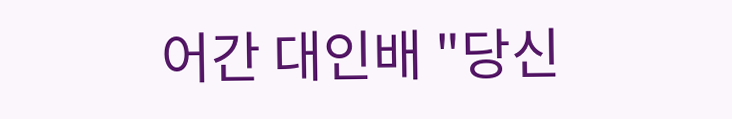어간 대인배 "당신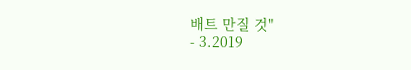배트 만질 것"
- 3.2019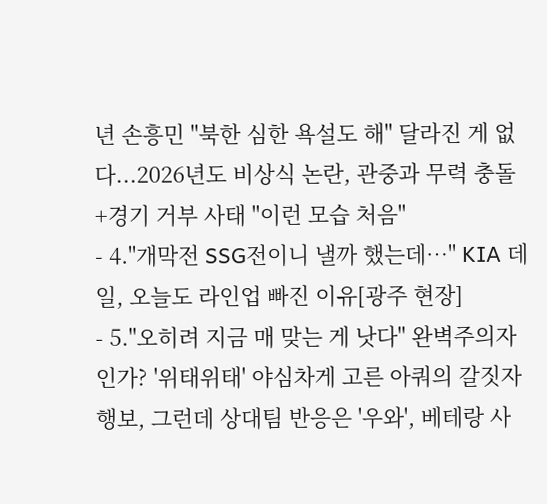년 손흥민 "북한 심한 욕설도 해" 달라진 게 없다...2026년도 비상식 논란, 관중과 무력 충돌+경기 거부 사태 "이런 모습 처음"
- 4."개막전 SSG전이니 낼까 했는데…" KIA 데일, 오늘도 라인업 빠진 이유[광주 현장]
- 5."오히려 지금 매 맞는 게 낫다" 완벽주의자인가? '위태위태' 야심차게 고른 아쿼의 갈짓자 행보, 그런데 상대팀 반응은 '우와', 베테랑 사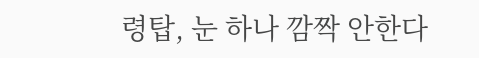령탑, 눈 하나 깜짝 안한다